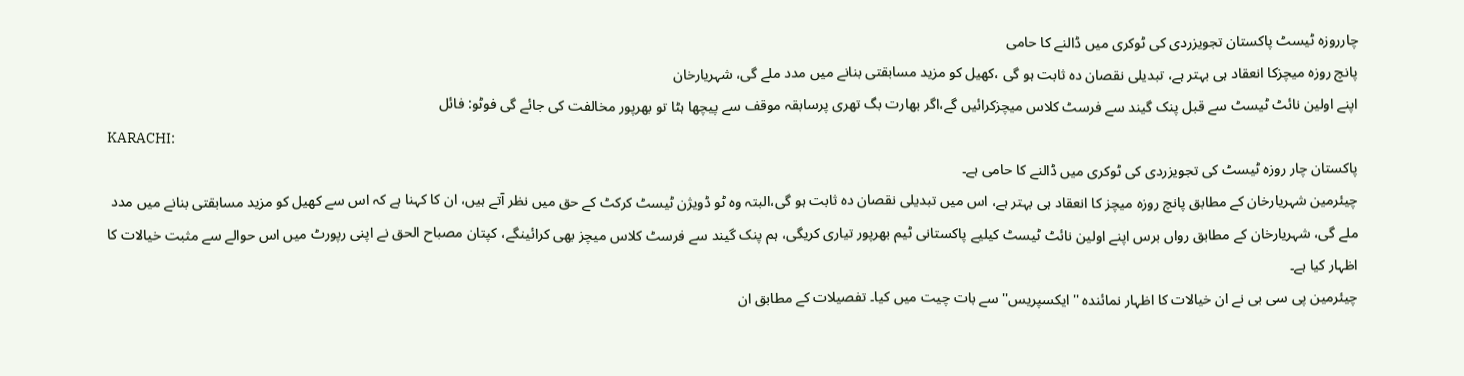چارروزہ ٹیسٹ پاکستان تجویزردی کی ٹوکری میں ڈالنے کا حامی
پانچ روزہ میچزکا انعقاد ہی بہتر ہے، تبدیلی نقصان دہ ثابت ہو گی ،کھیل کو مزید مسابقتی بنانے میں مدد ملے گی، شہریارخان
اپنے اولین نائٹ ٹیسٹ سے قبل پنک گیند سے فرسٹ کلاس میچزکرائیں گے،اگر بھارت بگ تھری پرسابقہ موقف سے پیچھا ہٹا تو بھرپور مخالفت کی جائے گی فوٹو: فائل
KARACHI:
پاکستان چار روزہ ٹیسٹ کی تجویزردی کی ٹوکری میں ڈالنے کا حامی ہے۔
چیئرمین شہریارخان کے مطابق پانچ روزہ میچز کا انعقاد ہی بہتر ہے، اس میں تبدیلی نقصان دہ ثابت ہو گی،البتہ وہ ٹو ڈویژن ٹیسٹ کرکٹ کے حق میں نظر آتے ہیں، ان کا کہنا ہے کہ اس سے کھیل کو مزید مسابقتی بنانے میں مدد ملے گی، شہریارخان کے مطابق رواں برس اپنے اولین نائٹ ٹیسٹ کیلیے پاکستانی ٹیم بھرپور تیاری کریگی، ہم پنک گیند سے فرسٹ کلاس میچز بھی کرائینگے، کپتان مصباح الحق نے اپنی رپورٹ میں اس حوالے سے مثبت خیالات کا اظہار کیا ہے۔
چیئرمین پی سی بی نے ان خیالات کا اظہار نمائندہ ''ایکسپریس'' سے بات چیت میں کیا۔ تفصیلات کے مطابق ان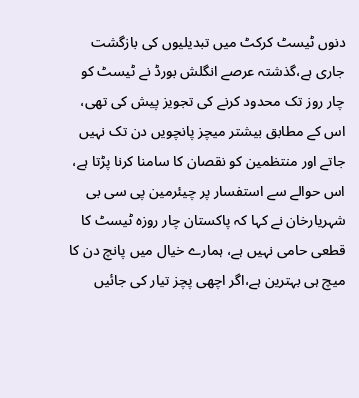دنوں ٹیسٹ کرکٹ میں تبدیلیوں کی بازگشت جاری ہے،گذشتہ عرصے انگلش بورڈ نے ٹیسٹ کو چار روز تک محدود کرنے کی تجویز پیش کی تھی، اس کے مطابق بیشتر میچز پانچویں دن تک نہیں جاتے اور منتظمین کو نقصان کا سامنا کرنا پڑتا ہے، اس حوالے سے استفسار پر چیئرمین پی سی بی شہریارخان نے کہا کہ پاکستان چار روزہ ٹیسٹ کا قطعی حامی نہیں ہے، ہمارے خیال میں پانچ دن کا میچ ہی بہترین ہے،اگر اچھی پچز تیار کی جائیں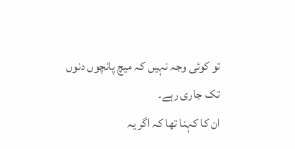تو کوئی وجہ نہیں کہ میچ پانچوں دنوں تک جاری رہے۔
ان کا کہنا تھا کہ اگر یہ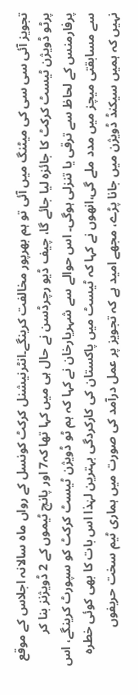تجویز آئی سی سی کی میٹنگ میں آئی تو ہم بھرپور مخالفت کرینگے۔انٹرنیشنل کرکٹ کونسل کے رواں ماہ سالانہ اجلاس کے موقع پرٹو ڈویژن ٹیسٹ کرکٹ کا جائزہ لیا جائے گا، چیف ڈیو رچرڈسن نے حال ہی میں کہا تھا کہ7 اور پانچ ٹیموں کے 2 ڈویژنز بنا کر پرفارمنس کے لحاظ سے ترقی یا تنزلی ہوگی۔ اس حوالے سے شہریارخان نے کہا کہ ہم ٹو ڈویژن ٹیسٹ کرکٹ کو سپورٹ کرینگے، اس سے مسابقتی میچز میں مدد ملے گی،انھوں نے کہا کہ ٹیسٹ میں پاکستان کی کارکردگی بہترین لہٰذا اس بات کا بھی کوئی خطرہ نہیں کہ ہمیں سیکنڈ ڈویژن میں جانا پڑے، مجھے امید ہے کہ تجویز پر عمل درآمد کی صورت میں ہماری ٹیم سخت حریفوں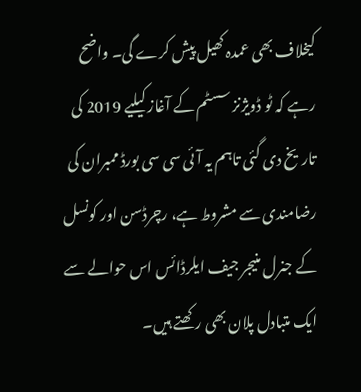کیخلاف بھی عمدہ کھیل پیش کرے گی۔ واضح رہے کہ ٹو ڈویژنز سسٹم کے آغاز کیلیے 2019 کی تاریخ دی گئی تاہم یہ آئی سی سی بورڈ ممبران کی رضامندی سے مشروط ہے، رچرڈسن اور کونسل کے جنرل منیجر جیف ایلرڈائس اس حوالے سے ایک متبادل پلان بھی رکھتے ہیں۔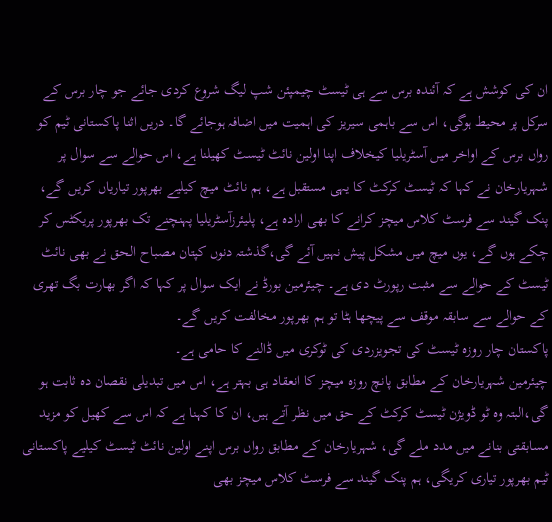ان کی کوشش ہے کہ آئندہ برس سے ہی ٹیسٹ چیمپئن شپ لیگ شروع کردی جائے جو چار برس کے سرکل پر محیط ہوگی، اس سے باہمی سیریز کی اہمیت میں اضافہ ہوجائے گا۔ دریں اثنا پاکستانی ٹیم کو رواں برس کے اواخر میں آسٹریلیا کیخلاف اپنا اولین نائٹ ٹیسٹ کھیلنا ہے، اس حوالے سے سوال پر شہریارخان نے کہا کہ ٹیسٹ کرکٹ کا یہی مستقبل ہے، ہم نائٹ میچ کیلیے بھرپور تیاریاں کریں گے، پنک گیند سے فرسٹ کلاس میچز کرانے کا بھی ارادہ ہے، پلیئرزآسٹریلیا پہنچنے تک بھرپور پریکٹس کر چکے ہوں گے، یوں میچ میں مشکل پیش نہیں آئے گی،گذشتہ دنوں کپتان مصباح الحق نے بھی نائٹ ٹیسٹ کے حوالے سے مثبت رپورٹ دی ہے۔ چیئرمین بورڈ نے ایک سوال پر کہا کہ اگر بھارت بگ تھری کے حوالے سے سابقہ موقف سے پیچھا ہٹا تو ہم بھرپور مخالفت کریں گے۔
پاکستان چار روزہ ٹیسٹ کی تجویزردی کی ٹوکری میں ڈالنے کا حامی ہے۔
چیئرمین شہریارخان کے مطابق پانچ روزہ میچز کا انعقاد ہی بہتر ہے، اس میں تبدیلی نقصان دہ ثابت ہو گی،البتہ وہ ٹو ڈویژن ٹیسٹ کرکٹ کے حق میں نظر آتے ہیں، ان کا کہنا ہے کہ اس سے کھیل کو مزید مسابقتی بنانے میں مدد ملے گی، شہریارخان کے مطابق رواں برس اپنے اولین نائٹ ٹیسٹ کیلیے پاکستانی ٹیم بھرپور تیاری کریگی، ہم پنک گیند سے فرسٹ کلاس میچز بھی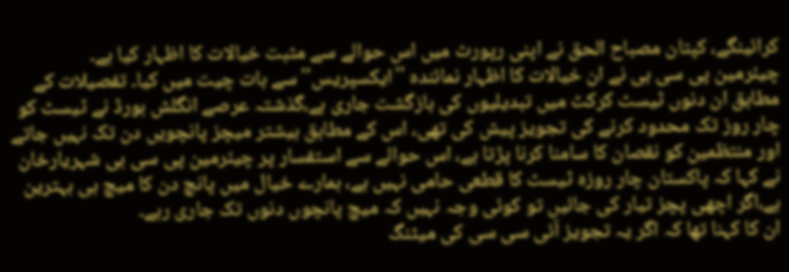کرائینگے، کپتان مصباح الحق نے اپنی رپورٹ میں اس حوالے سے مثبت خیالات کا اظہار کیا ہے۔
چیئرمین پی سی بی نے ان خیالات کا اظہار نمائندہ ''ایکسپریس'' سے بات چیت میں کیا۔ تفصیلات کے مطابق ان دنوں ٹیسٹ کرکٹ میں تبدیلیوں کی بازگشت جاری ہے،گذشتہ عرصے انگلش بورڈ نے ٹیسٹ کو چار روز تک محدود کرنے کی تجویز پیش کی تھی، اس کے مطابق بیشتر میچز پانچویں دن تک نہیں جاتے اور منتظمین کو نقصان کا سامنا کرنا پڑتا ہے، اس حوالے سے استفسار پر چیئرمین پی سی بی شہریارخان نے کہا کہ پاکستان چار روزہ ٹیسٹ کا قطعی حامی نہیں ہے، ہمارے خیال میں پانچ دن کا میچ ہی بہترین ہے،اگر اچھی پچز تیار کی جائیں تو کوئی وجہ نہیں کہ میچ پانچوں دنوں تک جاری رہے۔
ان کا کہنا تھا کہ اگر یہ تجویز آئی سی سی کی میٹنگ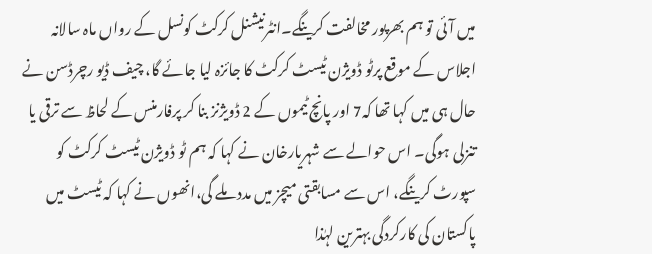میں آئی تو ہم بھرپور مخالفت کرینگے۔انٹرنیشنل کرکٹ کونسل کے رواں ماہ سالانہ اجلاس کے موقع پرٹو ڈویژن ٹیسٹ کرکٹ کا جائزہ لیا جائے گا، چیف ڈیو رچرڈسن نے حال ہی میں کہا تھا کہ7 اور پانچ ٹیموں کے 2 ڈویژنز بنا کر پرفارمنس کے لحاظ سے ترقی یا تنزلی ہوگی۔ اس حوالے سے شہریارخان نے کہا کہ ہم ٹو ڈویژن ٹیسٹ کرکٹ کو سپورٹ کرینگے، اس سے مسابقتی میچز میں مدد ملے گی،انھوں نے کہا کہ ٹیسٹ میں پاکستان کی کارکردگی بہترین لہٰذا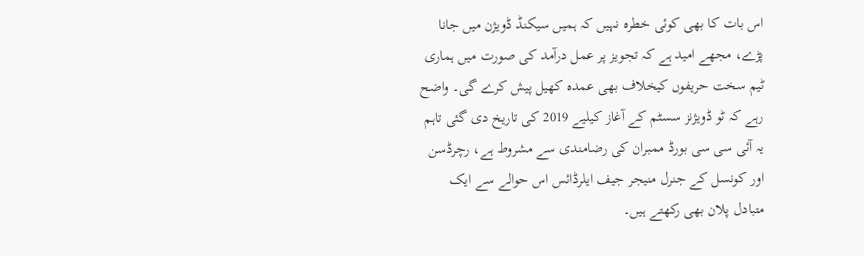اس بات کا بھی کوئی خطرہ نہیں کہ ہمیں سیکنڈ ڈویژن میں جانا پڑے، مجھے امید ہے کہ تجویز پر عمل درآمد کی صورت میں ہماری ٹیم سخت حریفوں کیخلاف بھی عمدہ کھیل پیش کرے گی۔ واضح رہے کہ ٹو ڈویژنز سسٹم کے آغاز کیلیے 2019 کی تاریخ دی گئی تاہم یہ آئی سی سی بورڈ ممبران کی رضامندی سے مشروط ہے، رچرڈسن اور کونسل کے جنرل منیجر جیف ایلرڈائس اس حوالے سے ایک متبادل پلان بھی رکھتے ہیں۔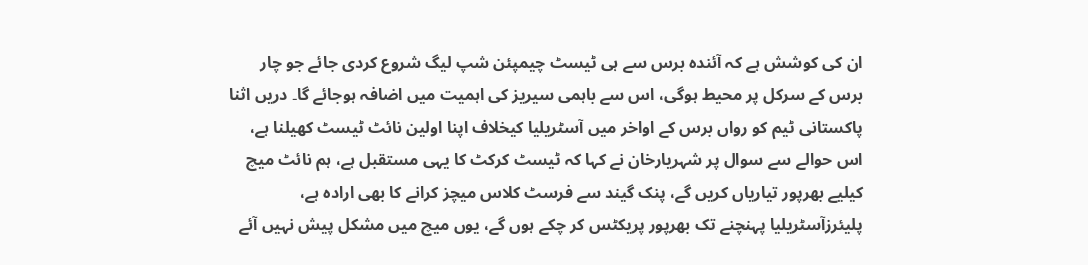ان کی کوشش ہے کہ آئندہ برس سے ہی ٹیسٹ چیمپئن شپ لیگ شروع کردی جائے جو چار برس کے سرکل پر محیط ہوگی، اس سے باہمی سیریز کی اہمیت میں اضافہ ہوجائے گا۔ دریں اثنا پاکستانی ٹیم کو رواں برس کے اواخر میں آسٹریلیا کیخلاف اپنا اولین نائٹ ٹیسٹ کھیلنا ہے، اس حوالے سے سوال پر شہریارخان نے کہا کہ ٹیسٹ کرکٹ کا یہی مستقبل ہے، ہم نائٹ میچ کیلیے بھرپور تیاریاں کریں گے، پنک گیند سے فرسٹ کلاس میچز کرانے کا بھی ارادہ ہے، پلیئرزآسٹریلیا پہنچنے تک بھرپور پریکٹس کر چکے ہوں گے، یوں میچ میں مشکل پیش نہیں آئے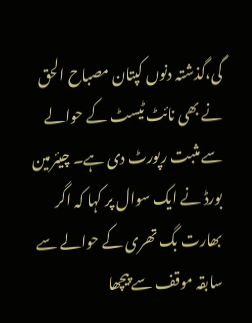گی،گذشتہ دنوں کپتان مصباح الحق نے بھی نائٹ ٹیسٹ کے حوالے سے مثبت رپورٹ دی ہے۔ چیئرمین بورڈ نے ایک سوال پر کہا کہ اگر بھارت بگ تھری کے حوالے سے سابقہ موقف سے پیچھا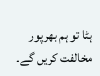ہٹا تو ہم بھرپور مخالفت کریں گے۔